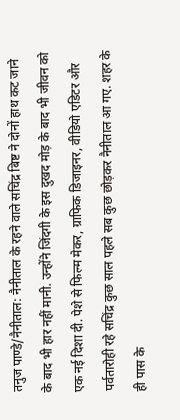तनुज पाण्डे/नैनीताल: नैनीताल के रहने वाले सचिंद्र बिष्ट ने दोनों हाथ कट जाने के बाद भी हार नहीं मानी. उन्होंने जिंदगी के इस दुखद मोड़ के बाद भी जीवन को एक नई दिशा दी. पेशे से फिल्म मेकर, ग्राफिक डिजाइनर, वीडियो एडिटर और पर्वतारोही रहे सचिंद्र कुछ साल पहले सब कुछ छोड़कर नैनीताल आ गए. शहर के ही पास के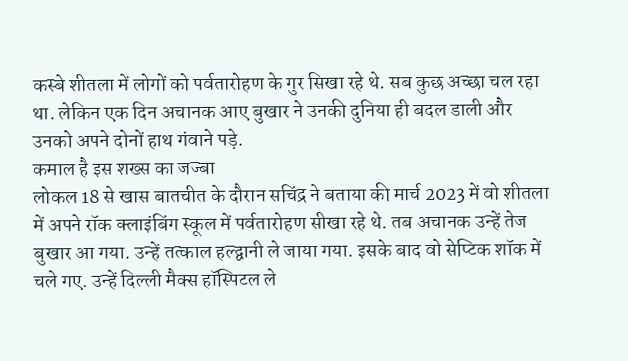कस्बे शीतला में लोगों को पर्वतारोहण के गुर सिखा रहे थे. सब कुछ अच्छा चल रहा था. लेकिन एक दिन अचानक आए बुखार ने उनकी दुनिया ही बदल डाली और उनको अपने दोनों हाथ गंवाने पड़े.
कमाल है इस शख्स का जज्बा
लोकल 18 से खास बातचीत के दौरान सचिंद्र ने बताया की मार्च 2023 में वो शीतला में अपने रॉक क्लाइंबिंग स्कूल में पर्वतारोहण सीखा रहे थे. तब अचानक उन्हें तेज बुखार आ गया. उन्हें तत्काल हल्द्वानी ले जाया गया. इसके बाद वो सेप्टिक शॉक में चले गए. उन्हें दिल्ली मैक्स हॉस्पिटल ले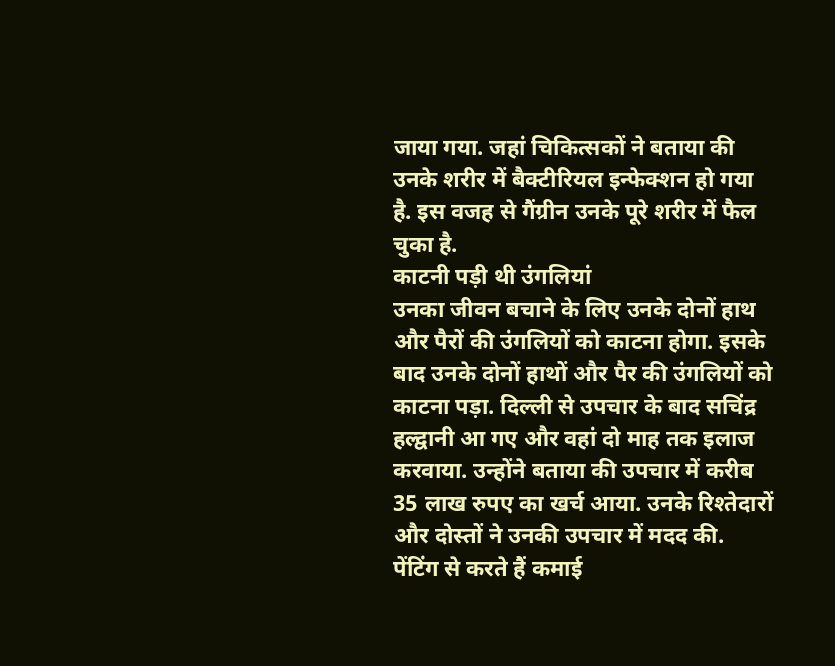जाया गया. जहां चिकित्सकों ने बताया की उनके शरीर में बैक्टीरियल इन्फेक्शन हो गया है. इस वजह से गैंग्रीन उनके पूरे शरीर में फैल चुका है.
काटनी पड़ी थी उंगलियां
उनका जीवन बचाने के लिए उनके दोनों हाथ और पैरों की उंगलियों को काटना होगा. इसके बाद उनके दोनों हाथों और पैर की उंगलियों को काटना पड़ा. दिल्ली से उपचार के बाद सचिंद्र हल्द्वानी आ गए और वहां दो माह तक इलाज करवाया. उन्होंने बताया की उपचार में करीब 35 लाख रुपए का खर्च आया. उनके रिश्तेदारों और दोस्तों ने उनकी उपचार में मदद की.
पेंटिंग से करते हैं कमाई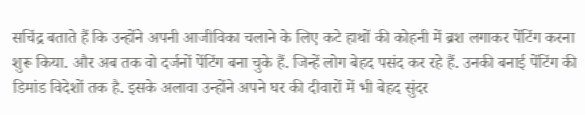सचिंद्र बताते हैं कि उन्होंने अपनी आजीविका चलाने के लिए कटे हाथों की कोहनी में ब्रश लगाकर पेंटिंग करना शुरू किया. और अब तक वो दर्जनों पेंटिंग बना चुके हैं. जिन्हें लोग बेहद पसंद कर रहे हैं. उनकी बनाई पेंटिंग की डिमांड विदेशों तक है. इसके अलावा उन्होंने अपने घर की दीवारों में भी बेहद सुंदर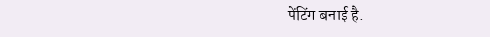पेंटिंग बनाई है.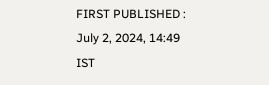FIRST PUBLISHED : July 2, 2024, 14:49 IST